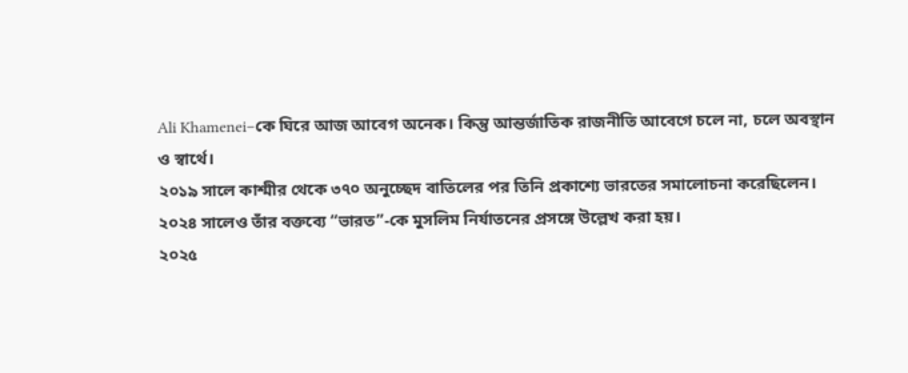Ali Khamenei–কে ঘিরে আজ আবেগ অনেক। কিন্তু আন্তর্জাতিক রাজনীতি আবেগে চলে না, চলে অবস্থান ও স্বার্থে।
২০১৯ সালে কাশ্মীর থেকে ৩৭০ অনুচ্ছেদ বাতিলের পর তিনি প্রকাশ্যে ভারতের সমালোচনা করেছিলেন।
২০২৪ সালেও তাঁর বক্তব্যে “ভারত”-কে মুসলিম নির্যাতনের প্রসঙ্গে উল্লেখ করা হয়।
২০২৫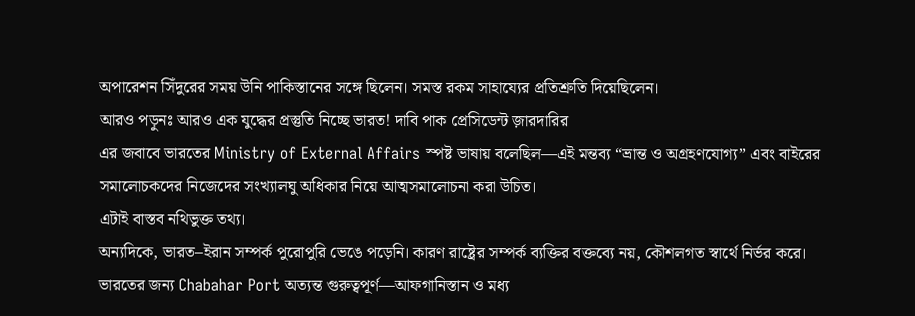অপারেশন সিঁদুরের সময় উনি পাকিস্তানের সঙ্গে ছিলেন। সমস্ত রকম সাহায্যের প্রতিশ্রুতি দিয়েছিলেন।
আরও পড়ুনঃ আরও এক যুদ্ধের প্রস্তুতি নিচ্ছে ভারত! দাবি পাক প্রেসিডেন্ট জ়ারদারির
এর জবাবে ভারতের Ministry of External Affairs স্পষ্ট ভাষায় বলেছিল—এই মন্তব্য “ভ্রান্ত ও অগ্রহণযোগ্য” এবং বাইরের সমালোচকদের নিজেদের সংখ্যালঘু অধিকার নিয়ে আত্মসমালোচনা করা উচিত।
এটাই বাস্তব নথিভুক্ত তথ্য।
অন্যদিকে, ভারত–ইরান সম্পর্ক পুরোপুরি ভেঙে পড়েনি। কারণ রাষ্ট্রের সম্পর্ক ব্যক্তির বক্তব্যে নয়, কৌশলগত স্বার্থে নির্ভর করে।
ভারতের জন্য Chabahar Port অত্যন্ত গুরুত্বপূর্ণ—আফগানিস্তান ও মধ্য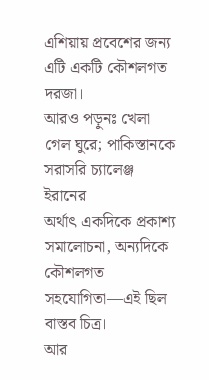এশিয়ায় প্রবেশের জন্য এটি একটি কৌশলগত দরজা।
আরও পড়ুনঃ খেলা গেল ঘুরে; পাকিস্তানকে সরাসরি চ্যালেঞ্জ ইরানের
অর্থাৎ একদিকে প্রকাশ্য সমালোচনা, অন্যদিকে কৌশলগত সহযোগিতা—এই ছিল বাস্তব চিত্র।
আর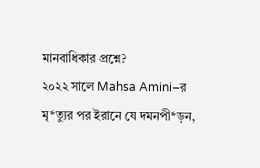মানবাধিকার প্রশ্নে?
২০২২ সালে Mahsa Amini–র মৃ*ত্যুর পর ইরানে যে দমনপী*ড়ন,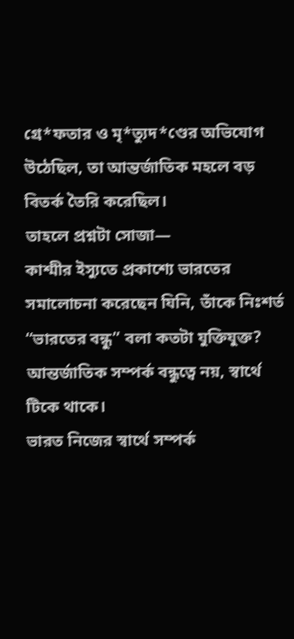গ্রে*ফতার ও মৃ*ত্যুদ*ণ্ডের অভিযোগ উঠেছিল, তা আন্তর্জাতিক মহলে বড় বিতর্ক তৈরি করেছিল।
তাহলে প্রশ্নটা সোজা—
কাশ্মীর ইস্যুতে প্রকাশ্যে ভারতের সমালোচনা করেছেন যিনি, তাঁকে নিঃশর্ত “ভারতের বন্ধু” বলা কতটা যুক্তিযুক্ত?
আন্তর্জাতিক সম্পর্ক বন্ধুত্বে নয়, স্বার্থে টিকে থাকে।
ভারত নিজের স্বার্থে সম্পর্ক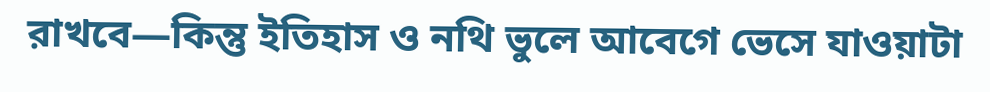রাখবে—কিন্তু ইতিহাস ও নথি ভুলে আবেগে ভেসে যাওয়াটা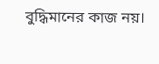বুদ্ধিমানের কাজ নয়।